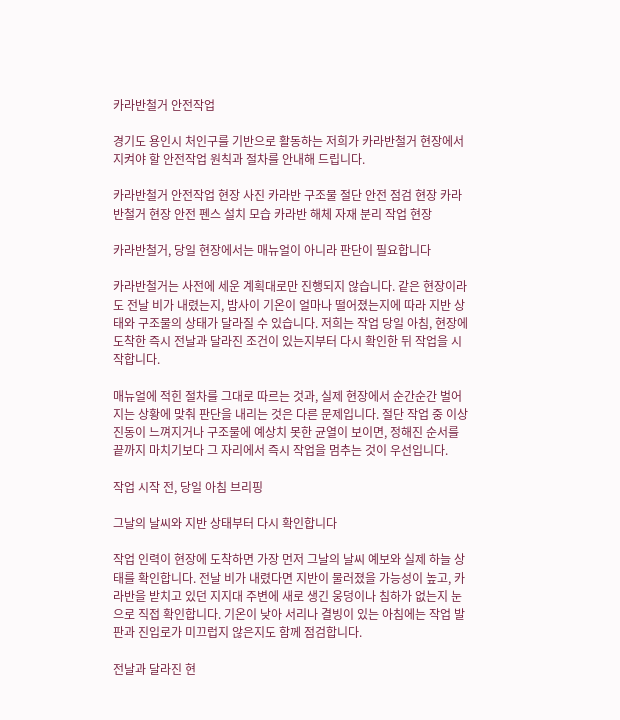카라반철거 안전작업

경기도 용인시 처인구를 기반으로 활동하는 저희가 카라반철거 현장에서 지켜야 할 안전작업 원칙과 절차를 안내해 드립니다.

카라반철거 안전작업 현장 사진 카라반 구조물 절단 안전 점검 현장 카라반철거 현장 안전 펜스 설치 모습 카라반 해체 자재 분리 작업 현장

카라반철거, 당일 현장에서는 매뉴얼이 아니라 판단이 필요합니다

카라반철거는 사전에 세운 계획대로만 진행되지 않습니다. 같은 현장이라도 전날 비가 내렸는지, 밤사이 기온이 얼마나 떨어졌는지에 따라 지반 상태와 구조물의 상태가 달라질 수 있습니다. 저희는 작업 당일 아침, 현장에 도착한 즉시 전날과 달라진 조건이 있는지부터 다시 확인한 뒤 작업을 시작합니다.

매뉴얼에 적힌 절차를 그대로 따르는 것과, 실제 현장에서 순간순간 벌어지는 상황에 맞춰 판단을 내리는 것은 다른 문제입니다. 절단 작업 중 이상 진동이 느껴지거나 구조물에 예상치 못한 균열이 보이면, 정해진 순서를 끝까지 마치기보다 그 자리에서 즉시 작업을 멈추는 것이 우선입니다.

작업 시작 전, 당일 아침 브리핑

그날의 날씨와 지반 상태부터 다시 확인합니다

작업 인력이 현장에 도착하면 가장 먼저 그날의 날씨 예보와 실제 하늘 상태를 확인합니다. 전날 비가 내렸다면 지반이 물러졌을 가능성이 높고, 카라반을 받치고 있던 지지대 주변에 새로 생긴 웅덩이나 침하가 없는지 눈으로 직접 확인합니다. 기온이 낮아 서리나 결빙이 있는 아침에는 작업 발판과 진입로가 미끄럽지 않은지도 함께 점검합니다.

전날과 달라진 현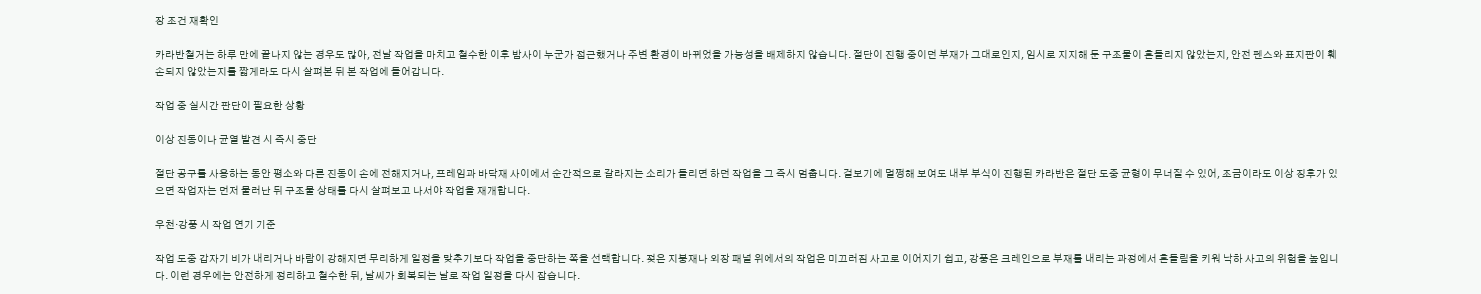장 조건 재확인

카라반철거는 하루 만에 끝나지 않는 경우도 많아, 전날 작업을 마치고 철수한 이후 밤사이 누군가 접근했거나 주변 환경이 바뀌었을 가능성을 배제하지 않습니다. 절단이 진행 중이던 부재가 그대로인지, 임시로 지지해 둔 구조물이 흔들리지 않았는지, 안전 펜스와 표지판이 훼손되지 않았는지를 짧게라도 다시 살펴본 뒤 본 작업에 들어갑니다.

작업 중 실시간 판단이 필요한 상황

이상 진동이나 균열 발견 시 즉시 중단

절단 공구를 사용하는 동안 평소와 다른 진동이 손에 전해지거나, 프레임과 바닥재 사이에서 순간적으로 갈라지는 소리가 들리면 하던 작업을 그 즉시 멈춥니다. 겉보기에 멀쩡해 보여도 내부 부식이 진행된 카라반은 절단 도중 균형이 무너질 수 있어, 조금이라도 이상 징후가 있으면 작업자는 먼저 물러난 뒤 구조물 상태를 다시 살펴보고 나서야 작업을 재개합니다.

우천·강풍 시 작업 연기 기준

작업 도중 갑자기 비가 내리거나 바람이 강해지면 무리하게 일정을 맞추기보다 작업을 중단하는 쪽을 선택합니다. 젖은 지붕재나 외장 패널 위에서의 작업은 미끄러짐 사고로 이어지기 쉽고, 강풍은 크레인으로 부재를 내리는 과정에서 흔들림을 키워 낙하 사고의 위험을 높입니다. 이런 경우에는 안전하게 정리하고 철수한 뒤, 날씨가 회복되는 날로 작업 일정을 다시 잡습니다.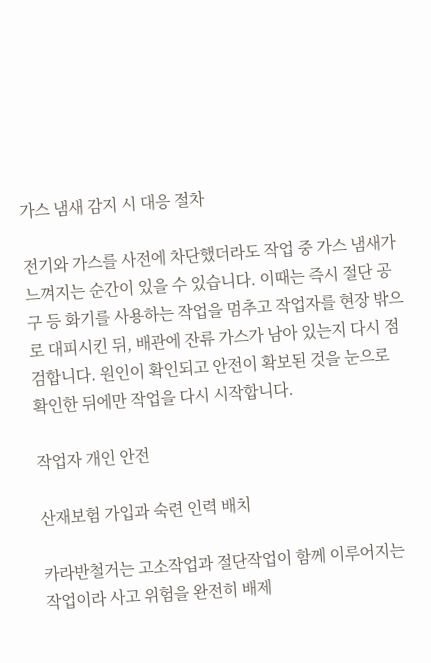가스 냄새 감지 시 대응 절차

전기와 가스를 사전에 차단했더라도 작업 중 가스 냄새가 느껴지는 순간이 있을 수 있습니다. 이때는 즉시 절단 공구 등 화기를 사용하는 작업을 멈추고 작업자를 현장 밖으로 대피시킨 뒤, 배관에 잔류 가스가 남아 있는지 다시 점검합니다. 원인이 확인되고 안전이 확보된 것을 눈으로 확인한 뒤에만 작업을 다시 시작합니다.

작업자 개인 안전

산재보험 가입과 숙련 인력 배치

카라반철거는 고소작업과 절단작업이 함께 이루어지는 작업이라 사고 위험을 완전히 배제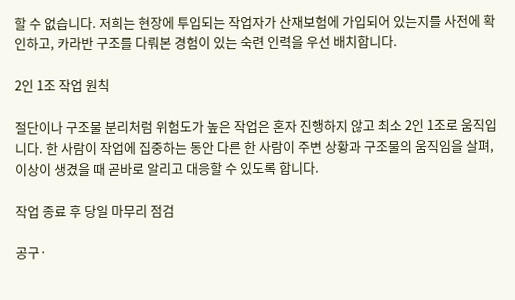할 수 없습니다. 저희는 현장에 투입되는 작업자가 산재보험에 가입되어 있는지를 사전에 확인하고, 카라반 구조를 다뤄본 경험이 있는 숙련 인력을 우선 배치합니다.

2인 1조 작업 원칙

절단이나 구조물 분리처럼 위험도가 높은 작업은 혼자 진행하지 않고 최소 2인 1조로 움직입니다. 한 사람이 작업에 집중하는 동안 다른 한 사람이 주변 상황과 구조물의 움직임을 살펴, 이상이 생겼을 때 곧바로 알리고 대응할 수 있도록 합니다.

작업 종료 후 당일 마무리 점검

공구·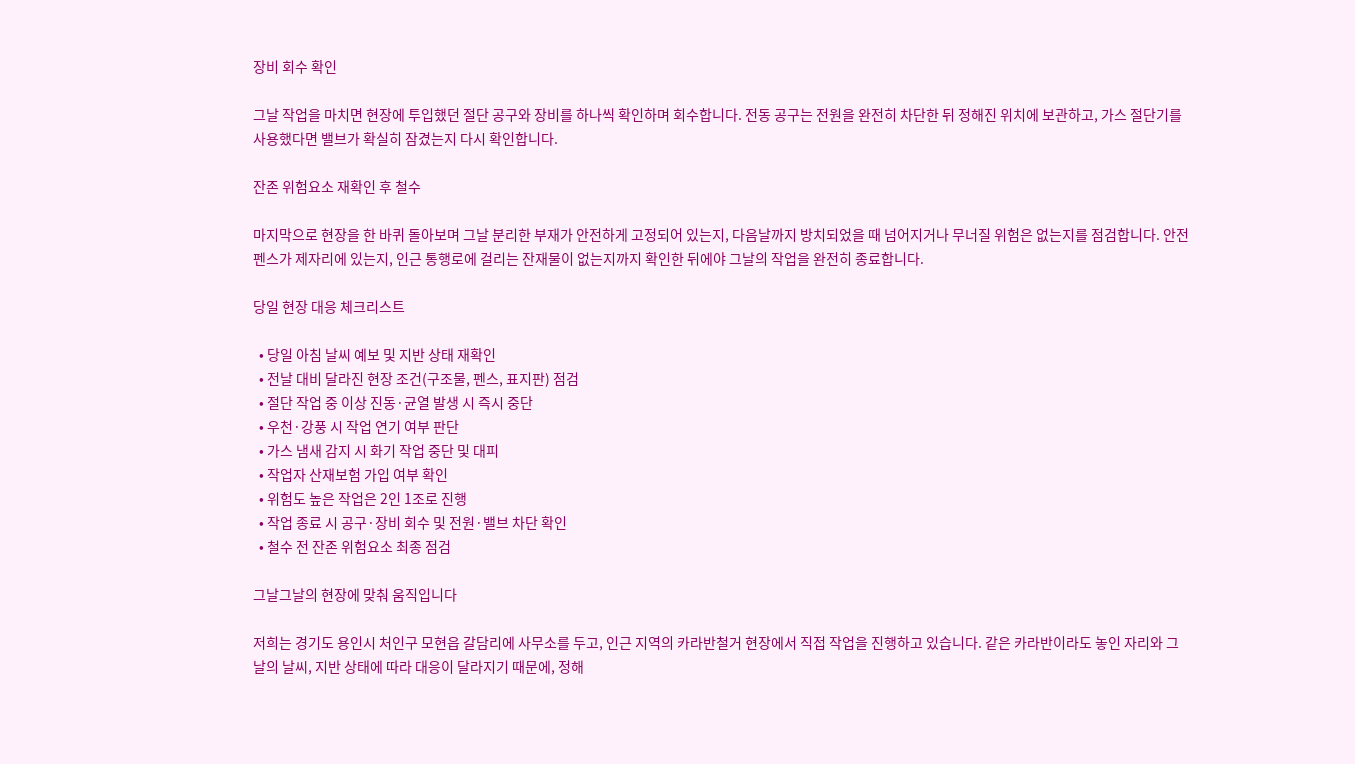장비 회수 확인

그날 작업을 마치면 현장에 투입했던 절단 공구와 장비를 하나씩 확인하며 회수합니다. 전동 공구는 전원을 완전히 차단한 뒤 정해진 위치에 보관하고, 가스 절단기를 사용했다면 밸브가 확실히 잠겼는지 다시 확인합니다.

잔존 위험요소 재확인 후 철수

마지막으로 현장을 한 바퀴 돌아보며 그날 분리한 부재가 안전하게 고정되어 있는지, 다음날까지 방치되었을 때 넘어지거나 무너질 위험은 없는지를 점검합니다. 안전 펜스가 제자리에 있는지, 인근 통행로에 걸리는 잔재물이 없는지까지 확인한 뒤에야 그날의 작업을 완전히 종료합니다.

당일 현장 대응 체크리스트

  • 당일 아침 날씨 예보 및 지반 상태 재확인
  • 전날 대비 달라진 현장 조건(구조물, 펜스, 표지판) 점검
  • 절단 작업 중 이상 진동·균열 발생 시 즉시 중단
  • 우천·강풍 시 작업 연기 여부 판단
  • 가스 냄새 감지 시 화기 작업 중단 및 대피
  • 작업자 산재보험 가입 여부 확인
  • 위험도 높은 작업은 2인 1조로 진행
  • 작업 종료 시 공구·장비 회수 및 전원·밸브 차단 확인
  • 철수 전 잔존 위험요소 최종 점검

그날그날의 현장에 맞춰 움직입니다

저희는 경기도 용인시 처인구 모현읍 갈담리에 사무소를 두고, 인근 지역의 카라반철거 현장에서 직접 작업을 진행하고 있습니다. 같은 카라반이라도 놓인 자리와 그날의 날씨, 지반 상태에 따라 대응이 달라지기 때문에, 정해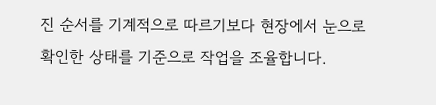진 순서를 기계적으로 따르기보다 현장에서 눈으로 확인한 상태를 기준으로 작업을 조율합니다.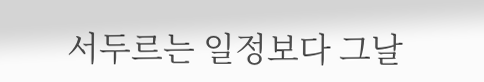서두르는 일정보다 그날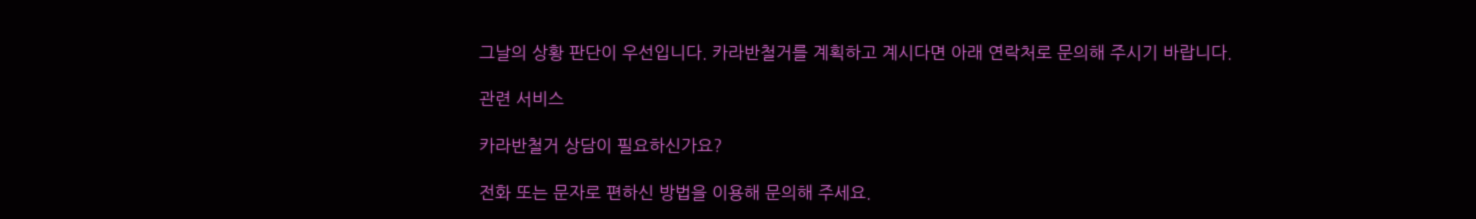그날의 상황 판단이 우선입니다. 카라반철거를 계획하고 계시다면 아래 연락처로 문의해 주시기 바랍니다.

관련 서비스

카라반철거 상담이 필요하신가요?

전화 또는 문자로 편하신 방법을 이용해 문의해 주세요.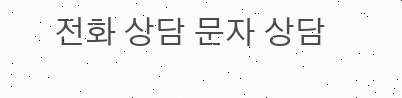전화 상담 문자 상담